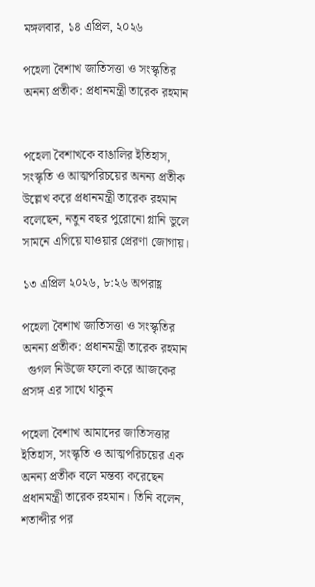মঙ্গলবার, ১৪ এপ্রিল, ২০২৬

পহেলা বৈশাখ জাতিসত্তা ও সংস্কৃতির অনন্য প্রতীক: প্রধানমন্ত্রী তারেক রহমান


পহেলা বৈশাখকে বাঙালির ইতিহাস, সংস্কৃতি ও আত্মপরিচয়ের অনন্য প্রতীক উল্লেখ করে প্রধানমন্ত্রী তারেক রহমান বলেছেন, নতুন বছর পুরোনো গ্লানি ভুলে সামনে এগিয়ে যাওয়ার প্রেরণা জোগায়।

১৩ এপ্রিল ২০২৬, ৮:২৬ অপরাহ্ণ

পহেলা বৈশাখ জাতিসত্তা ও সংস্কৃতির অনন্য প্রতীক: প্রধানমন্ত্রী তারেক রহমান
  গুগল নিউজে ফলো করে আজকের প্রসঙ্গ এর সাথে থাকুন

পহেলা বৈশাখ আমাদের জাতিসত্তার ইতিহাস, সংস্কৃতি ও আত্মপরিচয়ের এক অনন্য প্রতীক বলে মন্তব্য করেছেন প্রধানমন্ত্রী তারেক রহমান। তিনি বলেন, শতাব্দীর পর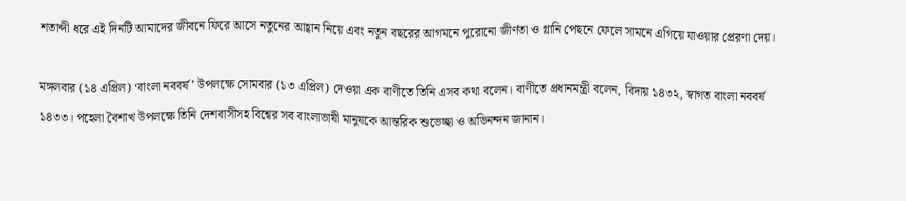শতাব্দী ধরে এই দিনটি আমাদের জীবনে ফিরে আসে নতুনের আহ্বান নিয়ে এবং নতুন বছরের আগমনে পুরোনো জীর্ণতা ও গ্লানি পেছনে ফেলে সামনে এগিয়ে যাওয়ার প্রেরণা দেয়।

মঙ্গলবার (১৪ এপ্রিল) ‘বাংলা নববর্ষ’ উপলক্ষে সোমবার (১৩ এপ্রিল) দেওয়া এক বাণীতে তিনি এসব কথা বলেন। বাণীতে প্রধানমন্ত্রী বলেন, বিদায় ১৪৩২, স্বাগত বাংলা নববর্ষ ১৪৩৩। পহেলা বৈশাখ উপলক্ষে তিনি দেশবাসীসহ বিশ্বের সব বাংলাভাষী মানুষকে আন্তরিক শুভেচ্ছা ও অভিনন্দন জানান।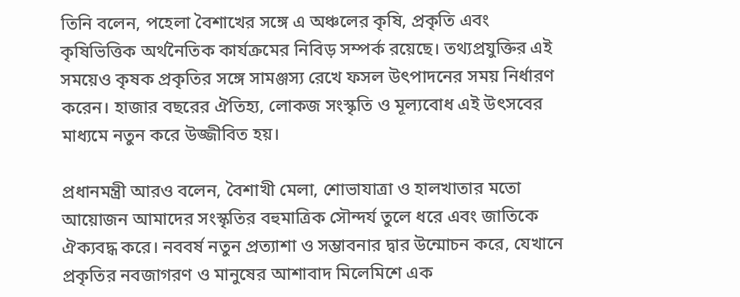তিনি বলেন, পহেলা বৈশাখের সঙ্গে এ অঞ্চলের কৃষি, প্রকৃতি এবং কৃষিভিত্তিক অর্থনৈতিক কার্যক্রমের নিবিড় সম্পর্ক রয়েছে। তথ্যপ্রযুক্তির এই সময়েও কৃষক প্রকৃতির সঙ্গে সামঞ্জস্য রেখে ফসল উৎপাদনের সময় নির্ধারণ করেন। হাজার বছরের ঐতিহ্য, লোকজ সংস্কৃতি ও মূল্যবোধ এই উৎসবের মাধ্যমে নতুন করে উজ্জীবিত হয়।

প্রধানমন্ত্রী আরও বলেন, বৈশাখী মেলা, শোভাযাত্রা ও হালখাতার মতো আয়োজন আমাদের সংস্কৃতির বহুমাত্রিক সৌন্দর্য তুলে ধরে এবং জাতিকে ঐক্যবদ্ধ করে। নববর্ষ নতুন প্রত্যাশা ও সম্ভাবনার দ্বার উন্মোচন করে, যেখানে প্রকৃতির নবজাগরণ ও মানুষের আশাবাদ মিলেমিশে এক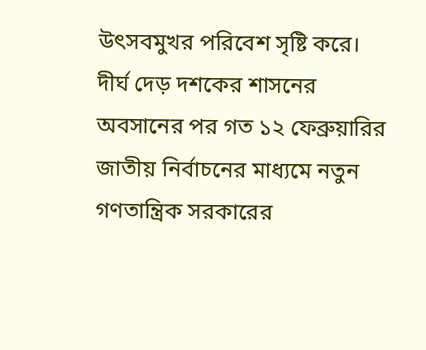উৎসবমুখর পরিবেশ সৃষ্টি করে। দীর্ঘ দেড় দশকের শাসনের অবসানের পর গত ১২ ফেব্রুয়ারির জাতীয় নির্বাচনের মাধ্যমে নতুন গণতান্ত্রিক সরকারের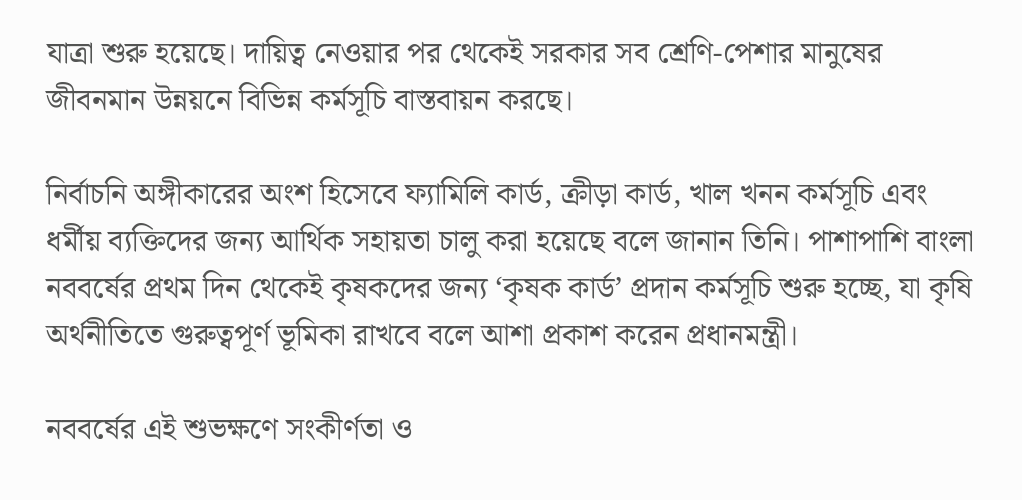যাত্রা শুরু হয়েছে। দায়িত্ব নেওয়ার পর থেকেই সরকার সব শ্রেণি-পেশার মানুষের জীবনমান উন্নয়নে বিভিন্ন কর্মসূচি বাস্তবায়ন করছে।

নির্বাচনি অঙ্গীকারের অংশ হিসেবে ফ্যামিলি কার্ড, ক্রীড়া কার্ড, খাল খনন কর্মসূচি এবং ধর্মীয় ব্যক্তিদের জন্য আর্থিক সহায়তা চালু করা হয়েছে বলে জানান তিনি। পাশাপাশি বাংলা নববর্ষের প্রথম দিন থেকেই কৃষকদের জন্য ‘কৃষক কার্ড’ প্রদান কর্মসূচি শুরু হচ্ছে, যা কৃষি অর্থনীতিতে গুরুত্বপূর্ণ ভূমিকা রাখবে বলে আশা প্রকাশ করেন প্রধানমন্ত্রী।

নববর্ষের এই শুভক্ষণে সংকীর্ণতা ও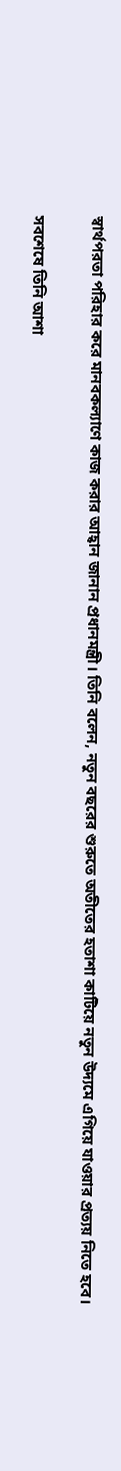স্বার্থপরতা পরিহার করে মানবকল্যাণে কাজ করার আহ্বান জানান প্রধানমন্ত্রী। তিনি বলেন, নতুন বছরের শুরুতে অতীতের হতাশা কাটিয়ে নতুন উদ্যমে এগিয়ে যাওয়ার প্রত্যয় নিতে হবে।

সবশেষে তিনি আশা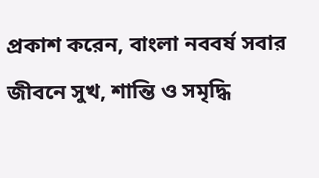প্রকাশ করেন, বাংলা নববর্ষ সবার জীবনে সুখ, শান্তি ও সমৃদ্ধি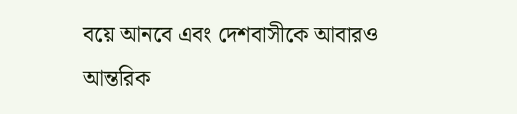বয়ে আনবে এবং দেশবাসীকে আবারও আন্তরিক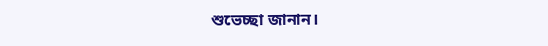শুভেচ্ছা জানান।